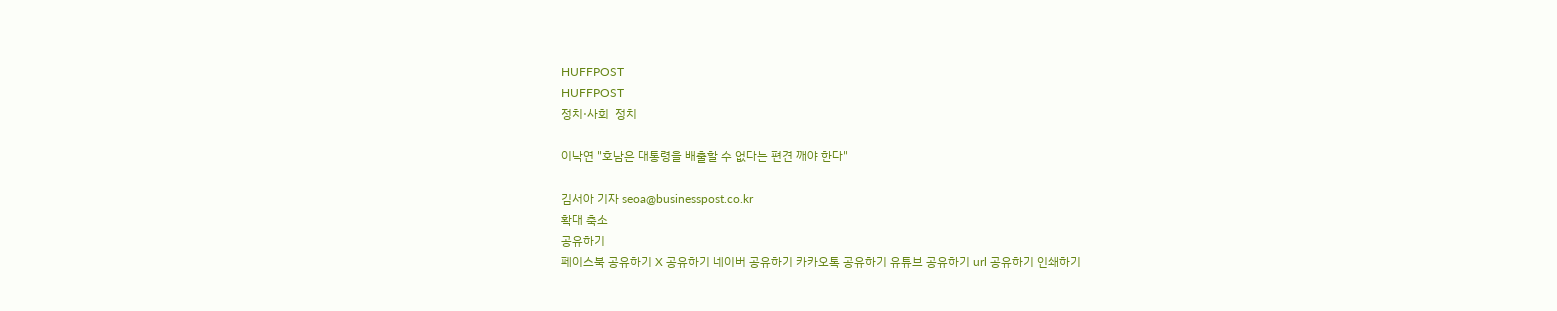HUFFPOST
HUFFPOST
정치·사회  정치

이낙연 "호남은 대통령을 배출할 수 없다는 편견 깨야 한다"

김서아 기자 seoa@businesspost.co.kr
확대 축소
공유하기
페이스북 공유하기 X 공유하기 네이버 공유하기 카카오톡 공유하기 유튜브 공유하기 url 공유하기 인쇄하기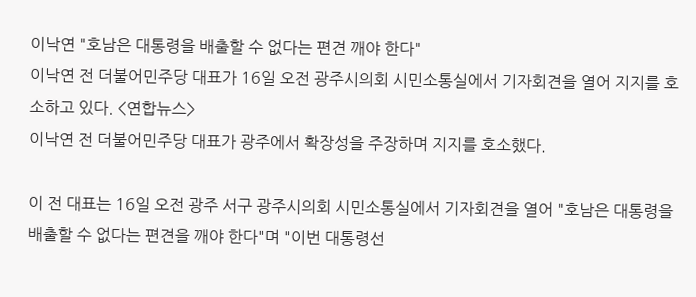이낙연 "호남은 대통령을 배출할 수 없다는 편견 깨야 한다"
이낙연 전 더불어민주당 대표가 16일 오전 광주시의회 시민소통실에서 기자회견을 열어 지지를 호소하고 있다. <연합뉴스>
이낙연 전 더불어민주당 대표가 광주에서 확장성을 주장하며 지지를 호소했다.

이 전 대표는 16일 오전 광주 서구 광주시의회 시민소통실에서 기자회견을 열어 "호남은 대통령을 배출할 수 없다는 편견을 깨야 한다"며 "이번 대통령선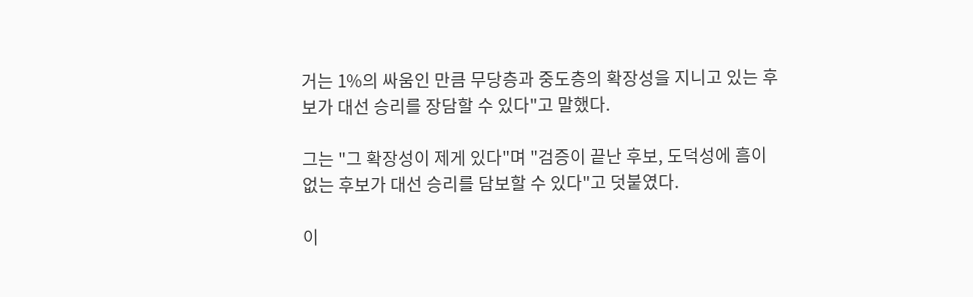거는 1%의 싸움인 만큼 무당층과 중도층의 확장성을 지니고 있는 후보가 대선 승리를 장담할 수 있다"고 말했다.

그는 "그 확장성이 제게 있다"며 "검증이 끝난 후보, 도덕성에 흠이 없는 후보가 대선 승리를 담보할 수 있다"고 덧붙였다.

이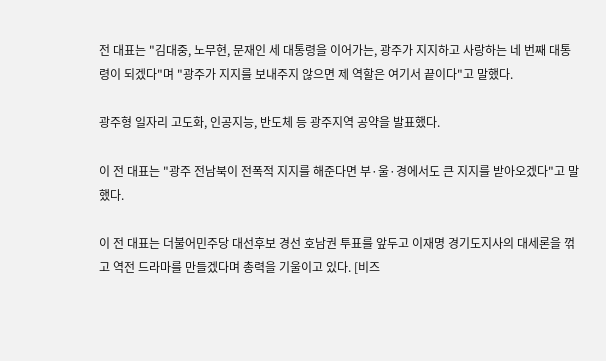전 대표는 "김대중, 노무현, 문재인 세 대통령을 이어가는, 광주가 지지하고 사랑하는 네 번째 대통령이 되겠다"며 "광주가 지지를 보내주지 않으면 제 역할은 여기서 끝이다"고 말했다.

광주형 일자리 고도화, 인공지능, 반도체 등 광주지역 공약을 발표했다.

이 전 대표는 "광주 전남북이 전폭적 지지를 해준다면 부·울·경에서도 큰 지지를 받아오겠다"고 말했다.

이 전 대표는 더불어민주당 대선후보 경선 호남권 투표를 앞두고 이재명 경기도지사의 대세론을 꺾고 역전 드라마를 만들겠다며 총력을 기울이고 있다. [비즈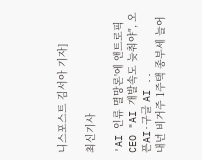니스포스트 김서아 기자]

최신기사

'AI 인류 멸망론'에 앤트로픽 CEO "AI 개발속도 늦춰야", 오픈AI·구글 AI ..
내년 비거주 1주택 종부세 늘어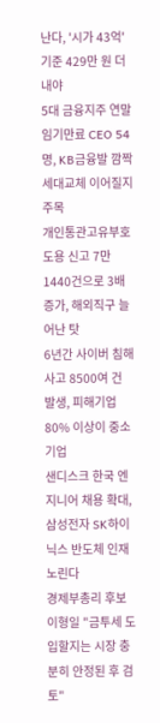난다, '시가 43억' 기준 429만 원 더 내야
5대 금융지주 연말 임기만료 CEO 54명, KB금융발 깜짝 세대교체 이어질지 주목
개인통관고유부호 도용 신고 7만1440건으로 3배 증가, 해외직구 늘어난 탓
6년간 사이버 침해사고 8500여 건 발생, 피해기업 80% 이상이 중소기업
샌디스크 한국 엔지니어 채용 확대, 삼성전자 SK하이닉스 반도체 인재 노린다
경제부총리 후보 이형일 "금투세 도입할지는 시장 충분히 안정된 후 검토"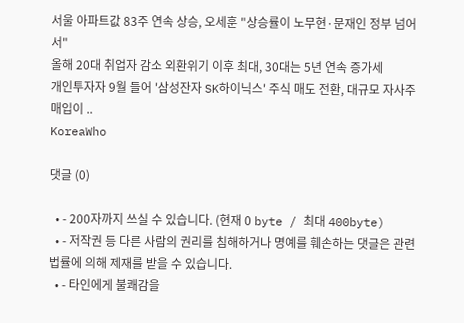서울 아파트값 83주 연속 상승, 오세훈 "상승률이 노무현·문재인 정부 넘어서"
올해 20대 취업자 감소 외환위기 이후 최대, 30대는 5년 연속 증가세
개인투자자 9월 들어 '삼성잔자 SK하이닉스' 주식 매도 전환, 대규모 자사주 매입이 ..
KoreaWho

댓글 (0)

  • - 200자까지 쓰실 수 있습니다. (현재 0 byte / 최대 400byte)
  • - 저작권 등 다른 사람의 권리를 침해하거나 명예를 훼손하는 댓글은 관련 법률에 의해 제재를 받을 수 있습니다.
  • - 타인에게 불쾌감을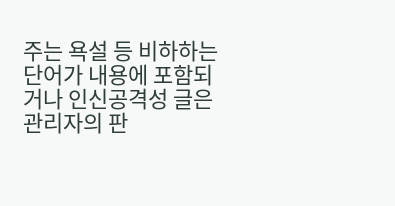주는 욕설 등 비하하는 단어가 내용에 포함되거나 인신공격성 글은 관리자의 판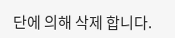단에 의해 삭제 합니다.